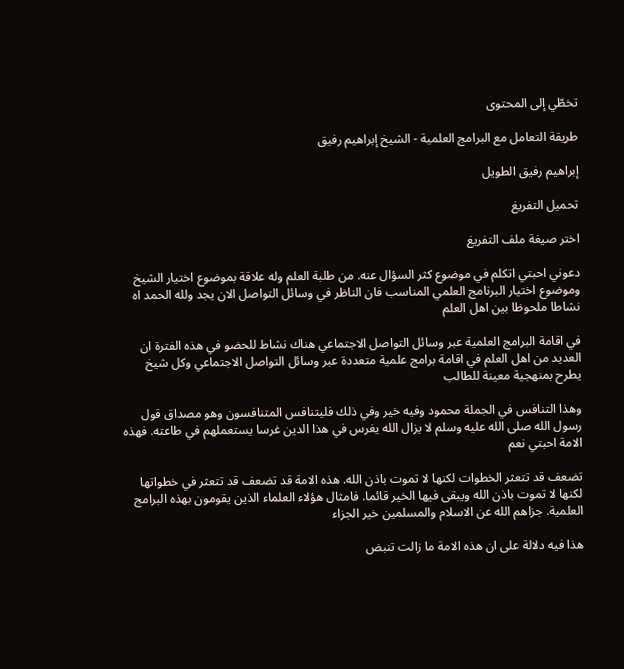تخطّي إلى المحتوى

طريقة التعامل مع البرامج العلمية - الشيخ إبراهيم رفيق

إبراهيم رفيق الطويل

تحميل التفريغ

اختر صيغة ملف التفريغ

دعوني احبتي اتكلم في موضوع كثر السؤال عنه. من طلبة العلم وله علاقة بموضوع اختيار الشيخ وموضوع اختيار البرنامج العلمي المناسب فان الناظر في وسائل التواصل الان يجد ولله الحمد اه نشاطا ملحوظا بين اهل العلم

في اقامة البرامج العلمية عبر وسائل التواصل الاجتماعي هناك نشاط للحضو في هذه الفترة ان العديد من اهل العلم في اقامة برامج علمية متعددة عبر وسائل التواصل الاجتماعي وكل شيخ يطرح بمنهجية معينة للطالب

وهذا التنافس في الجملة محمود وفيه خير وفي ذلك فليتنافس المتنافسون وهو مصداق قول رسول الله صلى الله عليه وسلم لا يزال الله يغرس في هذا الدين غرسا يستعملهم في طاعته. فهذه الامة احبتي نعم

تضعف قد تتعثر الخطوات لكنها لا تموت باذن الله. هذه الامة قد تضعف قد تتعثر في خطواتها لكنها لا تموت باذن الله ويبقى فيها الخير قائما. فامثال هؤلاء العلماء الذين يقومون بهذه البرامج العلمية. جزاهم الله عن الاسلام والمسلمين خير الجزاء

هذا فيه دلالة على ان هذه الامة ما زالت تنبض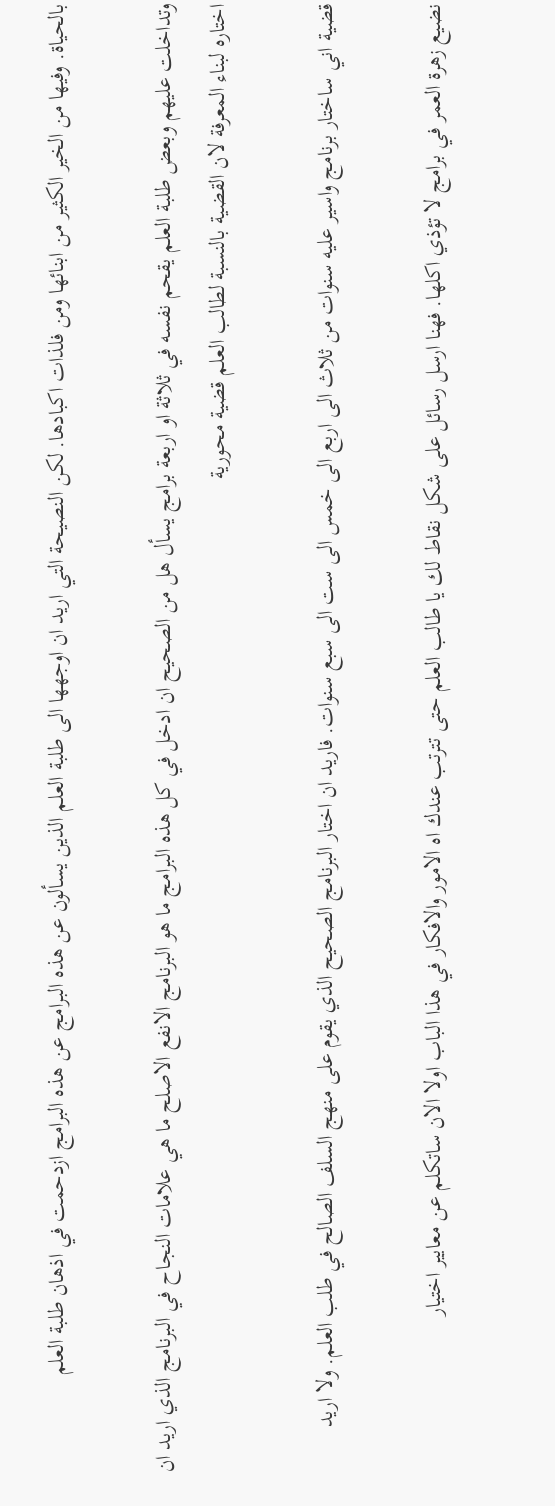بالحياة. وفيها من الخير الكثير من ابنائها ومن فلذات اكبادها. لكن النصيحة التي اريد ان اوجهها الى طلبة العلم الذين يسألون عن هذه البرامج عن هذه البرامج ازدحمت في اذهان طلبة العلم

وتداخلت عليهم وبعض طلبة العلم يقحم نفسه في ثلاثة او اربعة برامج يسأل هل من الصحيح ان ادخل في كل هذه البرامج ما هو البرنامج الانفع الاصلح ما هي علامات النجاح في البرنامج الذي اريد ان اختاره لبناء المعرفة لان القضية بالنسبة لطالب العلم قضية محورية

قضية اني ساختار برنامج واسير عليه سنوات من ثلاث الى اربع الى خمس الى ست الى سبع سنوات. فاريد ان اختار البرنامج الصحيح الذي يقوم على منهج السلف الصالح في طلب العلم. ولا اريد

نضيع زهرة العمر في برامج لا تؤذي اكلها. فهنا ارسل رسائل على شكل نقاط لك يا طالب العلم حتى تترتب عندك اه الامور والافكار في هذا الباب اولا الان ساتكلم عن معايير اختيار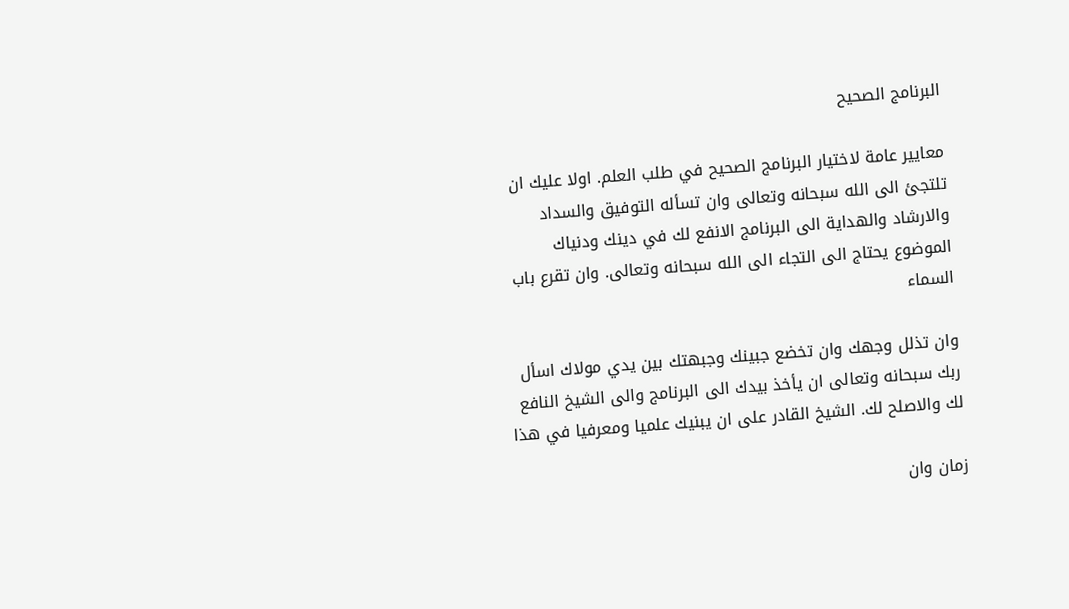البرنامج الصحيح

معايير عامة لاختيار البرنامج الصحيح في طلب العلم. اولا عليك ان تلتجئ الى الله سبحانه وتعالى وان تسأله التوفيق والسداد والارشاد والهداية الى البرنامج الانفع لك في دينك ودنياك الموضوع يحتاج الى التجاء الى الله سبحانه وتعالى. وان تقرع باب السماء

وان تذلل وجهك وان تخضع جبينك وجبهتك بين يدي مولاك اسأل ربك سبحانه وتعالى ان يأخذ بيدك الى البرنامج والى الشيخ النافع لك والاصلح لك. الشيخ القادر على ان يبنيك علميا ومعرفيا في هذا

زمان وان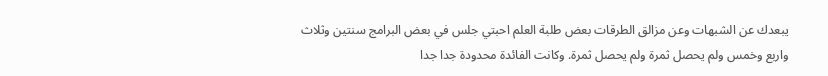يبعدك عن الشبهات وعن مزالق الطرقات بعض طلبة العلم احبتي جلس في بعض البرامج سنتين وثلاث واربع وخمس ولم يحصل ثمرة ولم يحصل ثمرة. وكانت الفائدة محدودة جدا جدا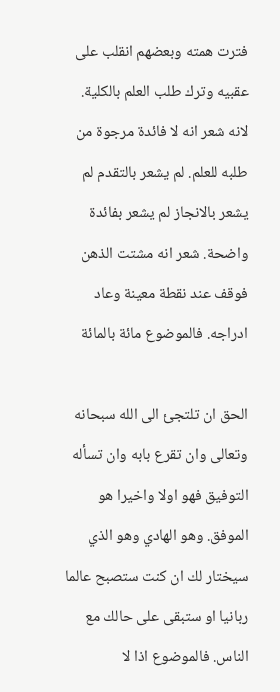فترت همته وبعضهم انقلب على عقبيه وترك طلب العلم بالكلية. لانه شعر انه لا فائدة مرجوة من طلبه للعلم. لم يشعر بالتقدم لم يشعر بالانجاز لم يشعر بفائدة واضحة. شعر انه مشتت الذهن فوقف عند نقطة معينة وعاد ادراجه. فالموضوع مائة بالمائة

الحق ان تلتجئ الى الله سبحانه وتعالى وان تقرع بابه وان تسأله التوفيق فهو اولا واخيرا هو الموفق. وهو الهادي وهو الذي سيختار لك ان كنت ستصبح عالما ربانيا او ستبقى على حالك مع الناس. فالموضوع اذا لا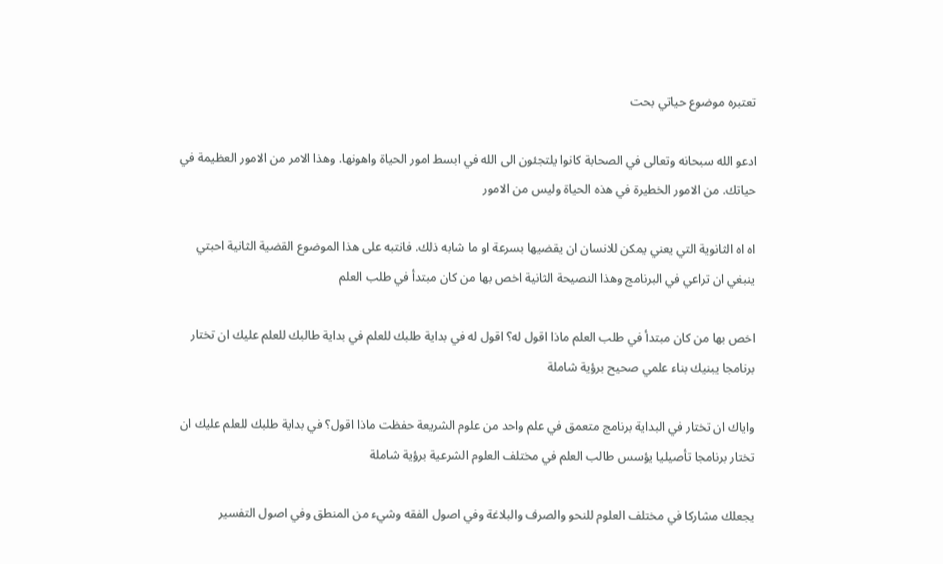تعتبره موضوع حياتي بحت

ادعو الله سبحانه وتعالى في الصحابة كانوا يلتجئون الى الله في ابسط امور الحياة واهونها. وهذا الامر من الامور العظيمة في حياتك. من الامور الخطيرة في هذه الحياة وليس من الامور

اه اه الثانوية التي يعني يمكن للانسان ان يقضيها بسرعة او ما شابه ذلك. فانتبه على هذا الموضوع القضية الثانية احبتي ينبغي ان تراعي في البرنامج وهذا النصيحة الثانية اخص بها من كان مبتدأ في طلب العلم

اخص بها من كان مبتدأ في طلب العلم ماذا اقول له؟ اقول له في بداية طلبك للعلم في بداية طالبك للعلم عليك ان تختار برنامجا يبنيك بناء علمي صحيح برؤية شاملة

واياك ان تختار في البداية برنامج متعمق في علم واحد من علوم الشريعة حفظت ماذا اقول؟ في بداية طلبك للعلم عليك ان تختار برنامجا تأصيليا يؤسس طالب العلم في مختلف العلوم الشرعية برؤية شاملة

يجعلك مشاركا في مختلف العلوم للنحو والصرف والبلاغة وفي اصول الفقه وشيء من المنطق وفي اصول التفسير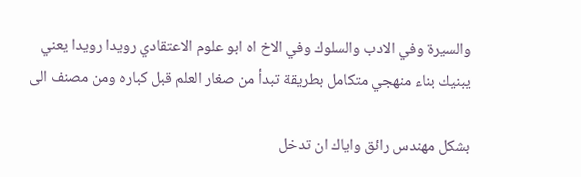والسيرة وفي الادب والسلوك وفي الاخ اه ابو علوم الاعتقادي رويدا رويدا يعني يبنيك بناء منهجي متكامل بطريقة تبدأ من صغار العلم قبل كباره ومن مصنف الى

بشكل مهندس رائق واياك ان تدخل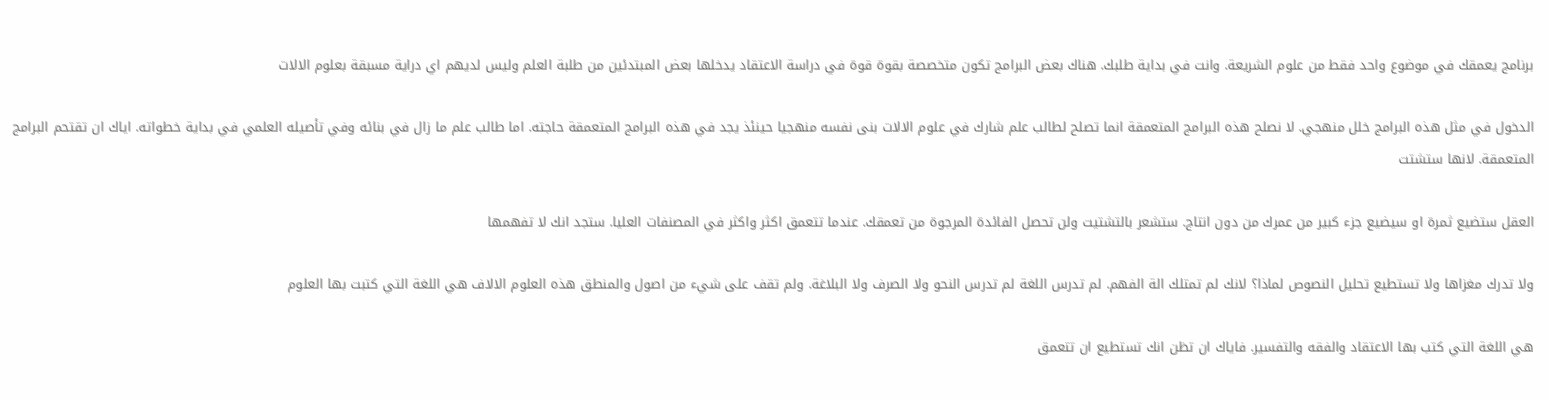برنامج يعمقك في موضوع واحد فقط من علوم الشريعة. وانت في بداية طلبك. هناك بعض البرامج تكون متخصصة بقوة قوة في دراسة الاعتقاد يدخلها بعض المبتدئين من طلبة العلم وليس لديهم اي دراية مسبقة بعلوم الالات

الدخول في مثل هذه البرامج خلل منهجي. لا نصلح هذه البرامج المتعمقة انما تصلح لطالب علم شارك في علوم الالات بنى نفسه منهجيا حينئذ يجد في هذه البرامج المتعمقة حاجته. اما طالب علم ما زال في بنائه وفي تأصيله العلمي في بداية خطواته. اياك ان تقتحم البرامج المتعمقة. لانها ستشتت

العقل ستضيع ثمرة او سيضيع جزء كبير من عمرك من دون انتاج. ستشعر بالتشتيت ولن تحصل الفائدة المرجوة من تعمقك. عندما تتعمق اكثر واكثر في المصنفات العليا. ستجد انك لا تفهمها

ولا تدرك مغزاها ولا تستطيع تحليل النصوص لماذا؟ لانك لم تمتلك الة الفهم. لم تدرس اللغة لم تدرس النحو ولا الصرف ولا البلاغة. ولم تقف على شيء من اصول والمنطق هذه العلوم الالاف هي اللغة التي كتبت بها العلوم

هي اللغة التي كتب بها الاعتقاد والفقه والتفسير. فاياك ان تظن انك تستطيع ان تتعمق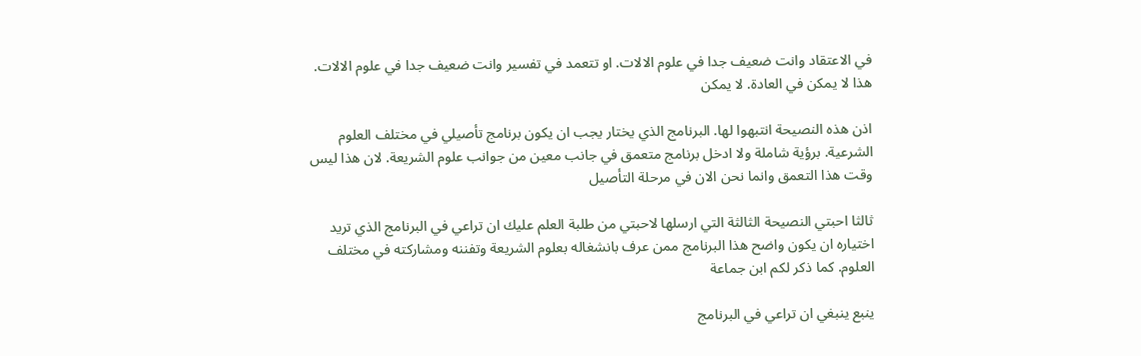في الاعتقاد وانت ضعيف جدا في علوم الالات. او تتعمد في تفسير وانت ضعيف جدا في علوم الالات. هذا لا يمكن في العادة. لا يمكن

اذن هذه النصيحة انتبهوا لها. البرنامج الذي يختار يجب ان يكون برنامج تأصيلي في مختلف العلوم الشرعية. برؤية شاملة ولا ادخل برنامج متعمق في جانب معين من جوانب علوم الشريعة. لان هذا ليس وقت هذا التعمق وانما نحن الان في مرحلة التأصيل

ثالثا احبتي النصيحة الثالثة التي ارسلها لاحبتي من طلبة العلم عليك ان تراعي في البرنامج الذي تريد اختياره ان يكون واضح هذا البرنامج ممن عرف بانشغاله بعلوم الشريعة وتفننه ومشاركته في مختلف العلوم. كما ذكر لكم ابن جماعة

ينبع ينبغي ان تراعي في البرنامج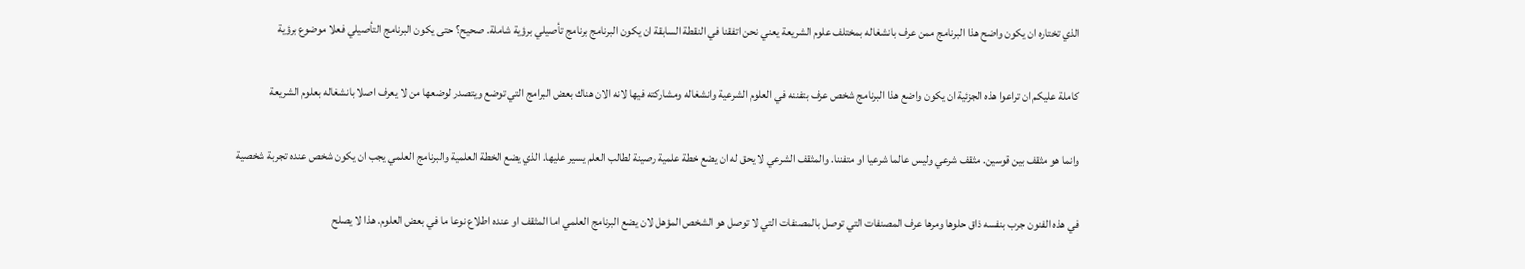الذي تختاره ان يكون واضح هذا البرنامج ممن عرف بانشغاله بمختلف علوم الشريعة يعني نحن اتفقنا في النقطة السابقة ان يكون البرنامج برنامج تأصيلي برؤية شاملة. صحيح؟ حتى يكون البرنامج التأصيلي فعلا موضوع برؤية

كاملة عليكم ان تراعوا هذه الجزئية ان يكون واضع هذا البرنامج شخص عرف بتفننه في العلوم الشرعية وانشغاله ومشاركته فيها لانه الان هناك بعض البرامج التي توضع ويتصدر لوضعها من لا يعرف اصلا بانشغاله بعلوم الشريعة

وانما هو مثقف بين قوسين. مثقف شرعي وليس عالما شرعيا او متفننا. والمثقف الشرعي لا يحق له ان يضع خطة علمية رصينة لطالب العلم يسير عليها. الذي يضع الخطة العلمية والبرنامج العلمي يجب ان يكون شخص عنده تجربة شخصية

في هذه الفنون جرب بنفسه ذاق حلوها ومرها عرف المصنفات التي توصل بالمصنفات التي لا توصل هو الشخص المؤهل لان يضع البرنامج العلمي اما المثقف او عنده اطلاع نوعا ما في بعض العلوم. هذا لا يصلح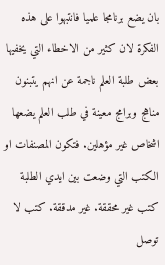بان يضع برنامجا علميا فانتبهوا على هذه الفكرة لان كثير من الاخطاء التي يخفيها بعض طلبة العلم ناجمة عن انهم يتبنون مناهج وبرامج معينة في طلب العلم يضعها اشخاص غير مؤهلين. فتكون المصنفات او الكتب التي وضعت بين ايدي الطلبة كتب غير محققة. غير مدققة. كتب لا توصل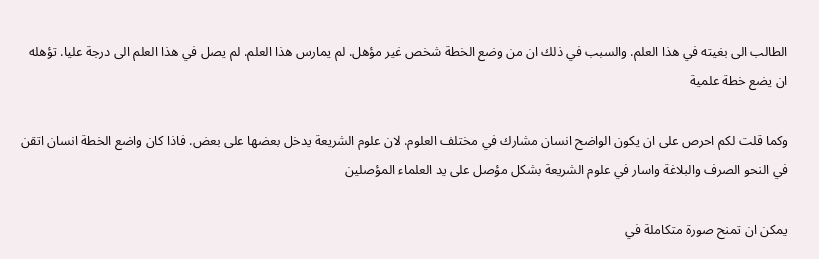الطالب الى بغيته في هذا العلم. والسبب في ذلك ان من وضع الخطة شخص غير مؤهل. لم يمارس هذا العلم. لم يصل في هذا العلم الى درجة عليا. تؤهله ان يضع خطة علمية

وكما قلت لكم احرص على ان يكون الواضح انسان مشارك في مختلف العلوم. لان علوم الشريعة يدخل بعضها على بعض. فاذا كان واضع الخطة انسان اتقن في النحو الصرف والبلاغة واسار في علوم الشريعة بشكل مؤصل على يد العلماء المؤصلين

يمكن ان تمنح صورة متكاملة في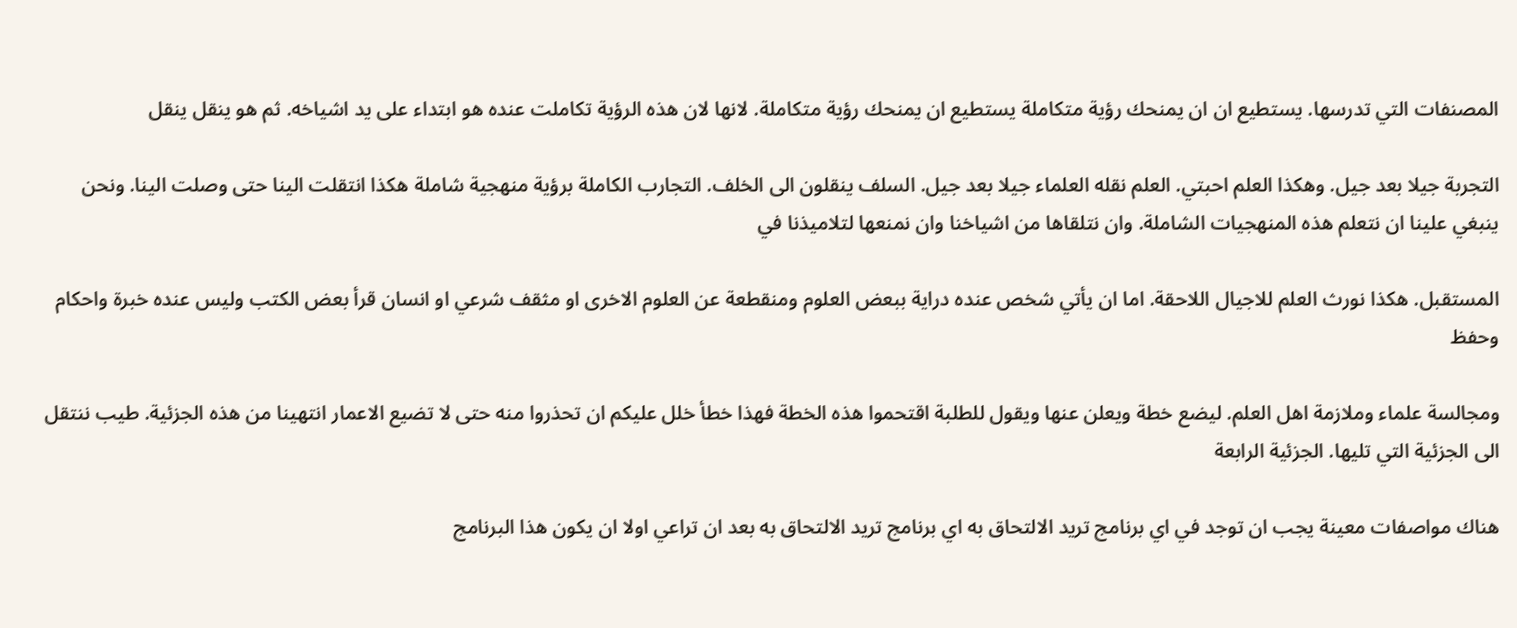المصنفات التي تدرسها. يستطيع ان ان يمنحك رؤية متكاملة يستطيع ان يمنحك رؤية متكاملة. لانها لان هذه الرؤية تكاملت عنده هو ابتداء على يد اشياخه. ثم هو ينقل ينقل

التجربة جيلا بعد جيل. وهكذا العلم احبتي. العلم نقله العلماء جيلا بعد جيل. السلف ينقلون الى الخلف. التجارب الكاملة برؤية منهجية شاملة هكذا انتقلت الينا حتى وصلت الينا. ونحن ينبغي علينا ان نتعلم هذه المنهجيات الشاملة. وان نتلقاها من اشياخنا وان نمنعها لتلاميذنا في

المستقبل. هكذا نورث العلم للاجيال اللاحقة. اما ان يأتي شخص عنده دراية ببعض العلوم ومنقطعة عن العلوم الاخرى او مثقف شرعي او انسان قرأ بعض الكتب وليس عنده خبرة واحكام وحفظ

ومجالسة علماء وملازمة اهل العلم. ليضع خطة ويعلن عنها ويقول للطلبة اقتحموا هذه الخطة فهذا خطأ خلل عليكم ان تحذروا منه حتى لا تضيع الاعمار انتهينا من هذه الجزئية. طيب ننتقل الى الجزئية التي تليها. الجزئية الرابعة

هناك مواصفات معينة يجب ان توجد في اي برنامج تريد الالتحاق به اي برنامج تريد الالتحاق به بعد ان تراعي اولا ان يكون هذا البرنامج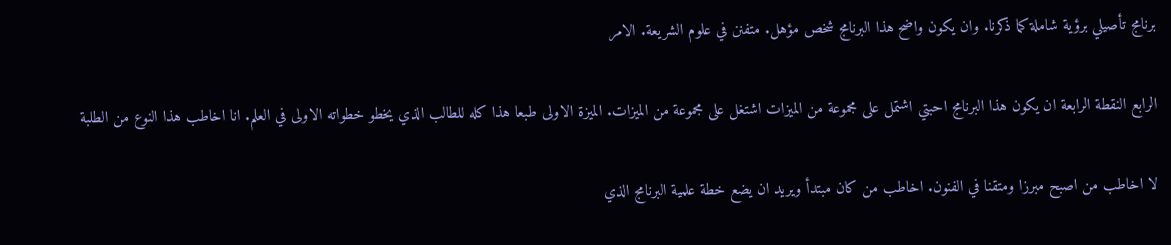برنامج تأصيلي برؤية شاملة كما ذكرنا. وان يكون واضح هذا البرنامج شخص مؤهل. متفنن في علوم الشريعة. الامر

الرابع النقطة الرابعة ان يكون هذا البرنامج احبتي اشتمل على مجموعة من الميزات اشتغل على مجموعة من الميزات. الميزة الاولى طبعا هذا كله للطالب الذي يخطو خطواته الاولى في العلم. انا اخاطب هذا النوع من الطلبة

لا اخاطب من اصبح مبرزا ومتقنا في الفنون. اخاطب من كان مبتدأ ويريد ان يضع خطة علمية البرنامج الذي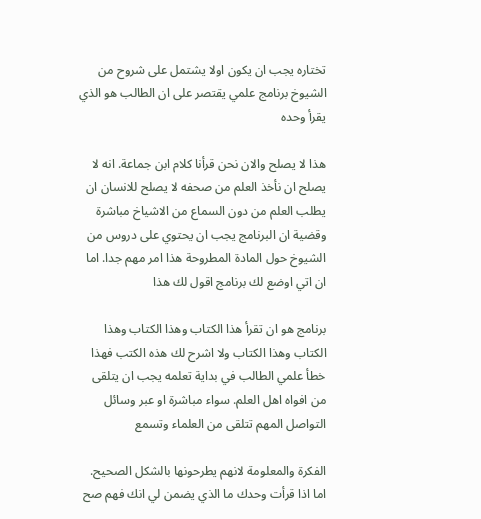تختاره يجب ان يكون اولا يشتمل على شروح من الشيوخ برنامج علمي يقتصر على ان الطالب هو الذي يقرأ وحده

هذا لا يصلح والان نحن قرأنا كلام ابن جماعة. انه لا يصلح ان نأخذ العلم من صحفه لا يصلح للانسان ان يطلب العلم من دون السماع من الاشياخ مباشرة وقضية ان البرنامج يجب ان يحتوي على دروس من الشيوخ حول المادة المطروحة هذا امر مهم جدا. اما ان اتي اوضع لك برنامج اقول لك هذا

برنامج هو ان تقرأ هذا الكتاب وهذا الكتاب وهذا الكتاب وهذا الكتاب ولا اشرح لك هذه الكتب فهذا خطأ علمي الطالب في بداية تعلمه يجب ان يتلقى من افواه اهل العلم. سواء مباشرة او عبر وسائل التواصل المهم تتلقى من العلماء وتسمع

الفكرة والمعلومة لانهم يطرحونها بالشكل الصحيح. اما اذا قرأت وحدك ما الذي يضمن لي انك فهم صح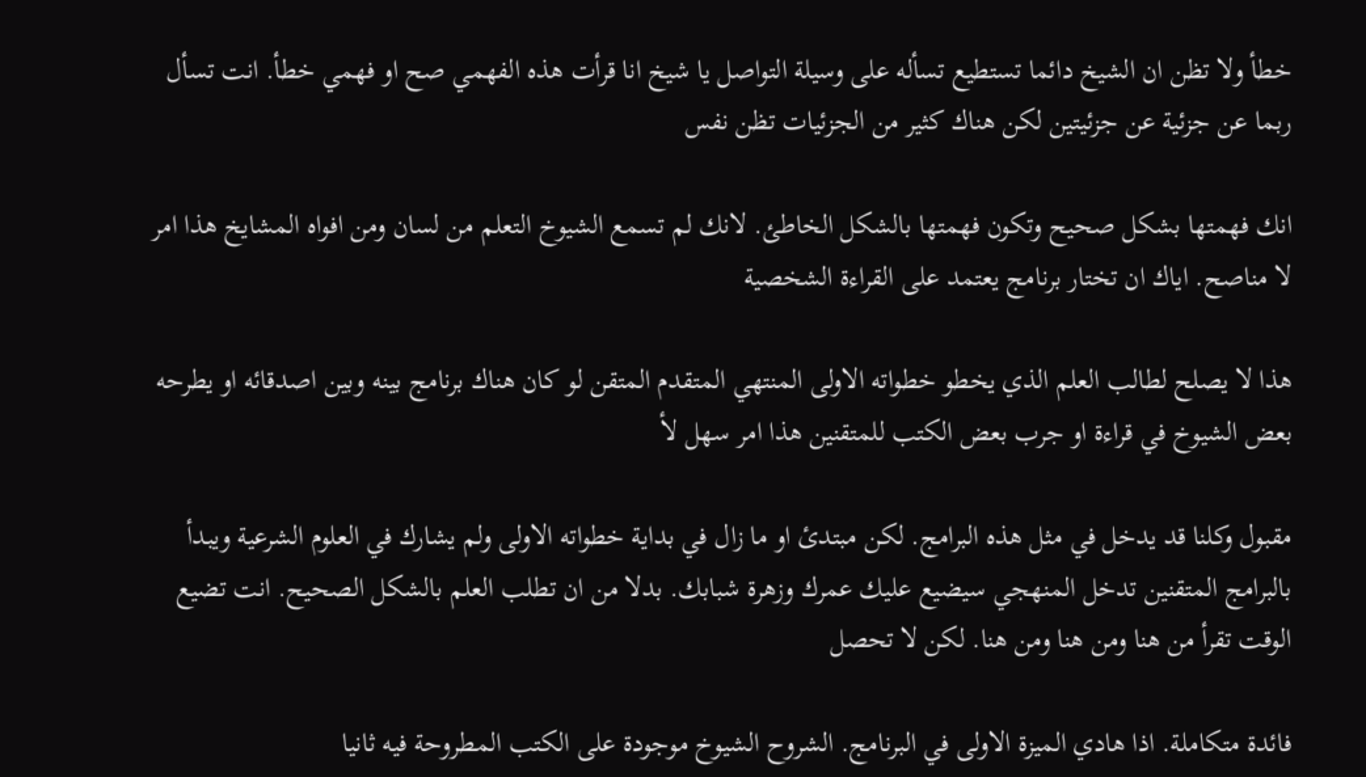خطأ ولا تظن ان الشيخ دائما تستطيع تسأله على وسيلة التواصل يا شيخ انا قرأت هذه الفهمي صح او فهمي خطأ. انت تسأل ربما عن جزئية عن جزئيتين لكن هناك كثير من الجزئيات تظن نفس

انك فهمتها بشكل صحيح وتكون فهمتها بالشكل الخاطئ. لانك لم تسمع الشيوخ التعلم من لسان ومن افواه المشايخ هذا امر لا مناصح. اياك ان تختار برنامج يعتمد على القراءة الشخصية

هذا لا يصلح لطالب العلم الذي يخطو خطواته الاولى المنتهي المتقدم المتقن لو كان هناك برنامج بينه وبين اصدقائه او يطرحه بعض الشيوخ في قراءة او جرب بعض الكتب للمتقنين هذا امر سهل لأ

مقبول وكلنا قد يدخل في مثل هذه البرامج. لكن مبتدئ او ما زال في بداية خطواته الاولى ولم يشارك في العلوم الشرعية ويبدأ بالبرامج المتقنين تدخل المنهجي سيضيع عليك عمرك وزهرة شبابك. بدلا من ان تطلب العلم بالشكل الصحيح. انت تضيع الوقت تقرأ من هنا ومن هنا ومن هنا. لكن لا تحصل

فائدة متكاملة. اذا هادي الميزة الاولى في البرنامج. الشروح الشيوخ موجودة على الكتب المطروحة فيه ثانيا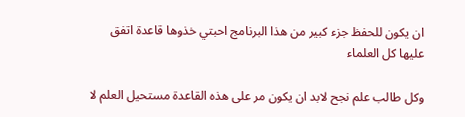ان يكون للحفظ جزء كبير من هذا البرنامج احبتي خذوها قاعدة اتفق عليها كل العلماء

وكل طالب علم نجح لابد ان يكون مر على هذه القاعدة مستحيل العلم لا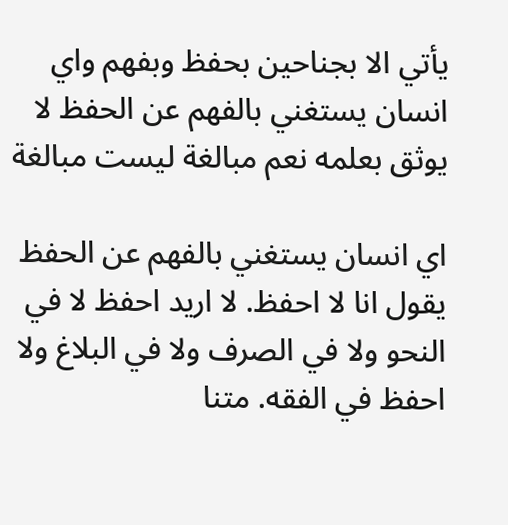يأتي الا بجناحين بحفظ وبفهم واي انسان يستغني بالفهم عن الحفظ لا يوثق بعلمه نعم مبالغة ليست مبالغة

اي انسان يستغني بالفهم عن الحفظ يقول انا لا احفظ. لا اريد احفظ لا في النحو ولا في الصرف ولا في البلاغ ولا احفظ في الفقه. متنا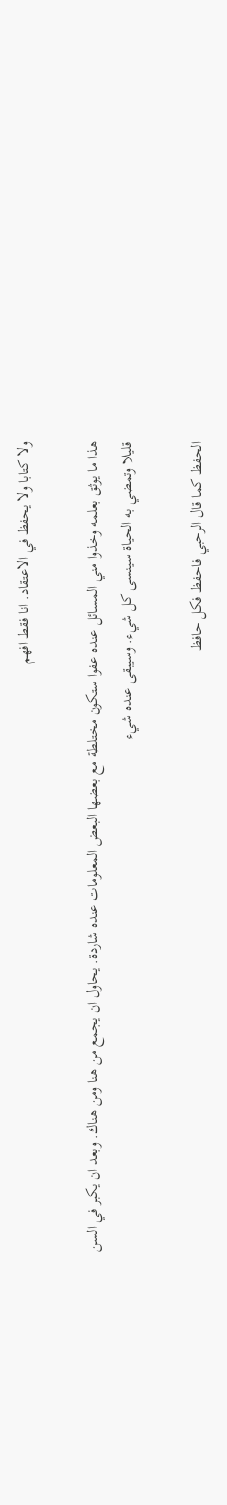ولا كتابا ولا يحفظ في الاعتقاد. انا فقط افهم

هذا ما يوثق بعلمه وخذوا مني المسائل عنده عفوا ستكون مختلطة مع بعضها البعض المعلومات عنده شاردة. يحاول ان يجمع من هنا ومن هناك. وبعد ان يكبر في السن قليلا وتمضي به الحياة سينسى كل شيء. وسيبقى عنده شيء

الحفظ كما قال الرحبي فاحفظ فكل حافظ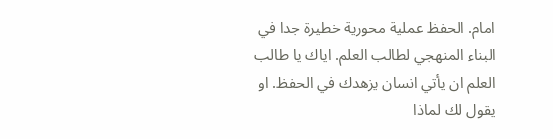امام. الحفظ عملية محورية خطيرة جدا في البناء المنهجي لطالب العلم. اياك يا طالب العلم ان يأتي انسان يزهدك في الحفظ. او يقول لك لماذا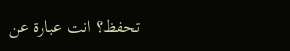تحفظ؟ انت عبارة عن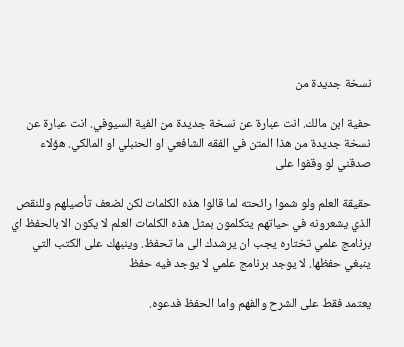نسخة جديدة من

حفية ابن مالك. انت عبارة عن نسخة جديدة من الفية السيوفي. انت عبارة عن نسخة جديدة من هذا المتن في الفقه الشافعي او الحنبلي او المالكي. هؤلاء صدقني لو وقفوا على

حقيقة العلم ولو شموا رائحته لما قالوا هذه الكلمات لكن لضعف تأصيلهم وللنقص الذي يشعرونه في حياتهم يتكلمون بمثل هذه الكلمات العلم لا يكون الا بالحفظ اي برنامج علمي تختاره يجب ان يرشدك الى ما تحفظ. وينبهك على الكتب التي ينبغي حفظها. لا يوجد برنامج علمي لا يوجد فيه حفظ

يعتمد فقط على الشرح والفهم واما الحفظ فدعوه.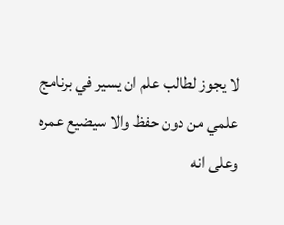لا يجوز لطالب علم ان يسير في برنامج علمي من دون حفظ والا سيضيع عمره وعلى انه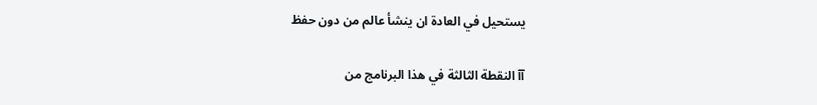يستحيل في العادة ان ينشأ عالم من دون حفظ

آآ النقطة الثالثة في هذا البرنامج من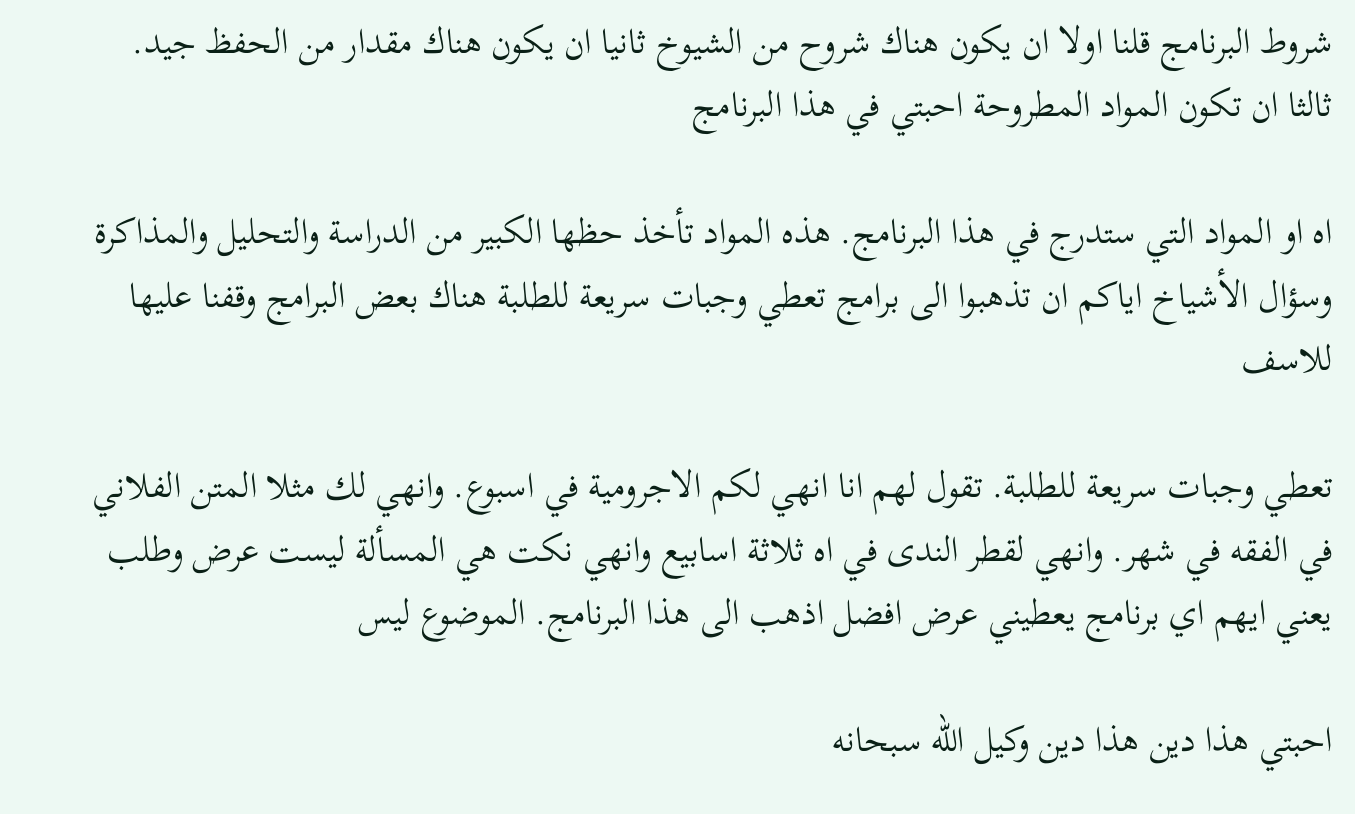شروط البرنامج قلنا اولا ان يكون هناك شروح من الشيوخ ثانيا ان يكون هناك مقدار من الحفظ جيد. ثالثا ان تكون المواد المطروحة احبتي في هذا البرنامج

اه او المواد التي ستدرج في هذا البرنامج. هذه المواد تأخذ حظها الكبير من الدراسة والتحليل والمذاكرة وسؤال الأشياخ اياكم ان تذهبوا الى برامج تعطي وجبات سريعة للطلبة هناك بعض البرامج وقفنا عليها للاسف

تعطي وجبات سريعة للطلبة. تقول لهم انا انهي لكم الاجرومية في اسبوع. وانهي لك مثلا المتن الفلاني في الفقه في شهر. وانهي لقطر الندى في اه ثلاثة اسابيع وانهي نكت هي المسألة ليست عرض وطلب يعني ايهم اي برنامج يعطيني عرض افضل اذهب الى هذا البرنامج. الموضوع ليس

احبتي هذا دين هذا دين وكيل الله سبحانه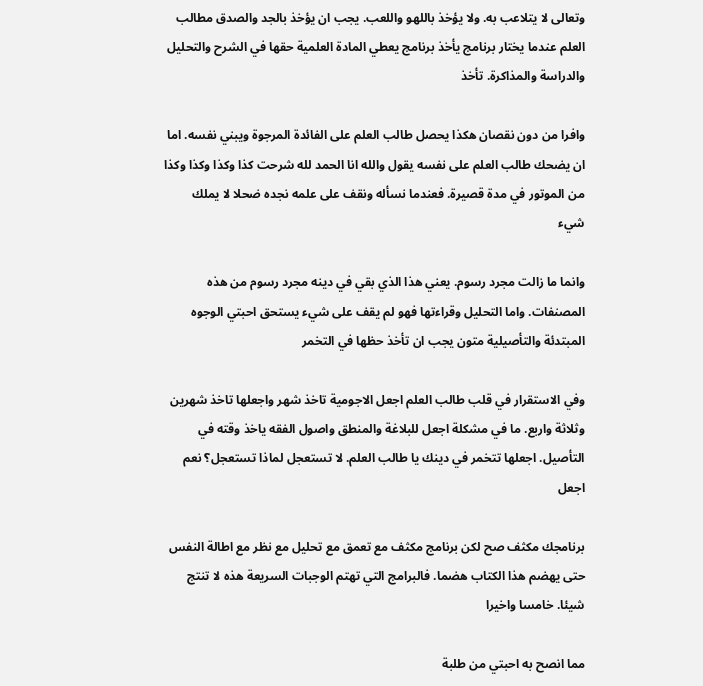وتعالى لا يتلاعب به. ولا يؤخذ باللهو واللعب. يجب ان يؤخذ بالجد والصدق مطالب العلم عندما يختار برنامج يأخذ برنامج يعطي المادة العلمية حقها في الشرح والتحليل والدراسة والمذاكرة. تأخذ

وافرا من دون نقصان هكذا يحصل طالب العلم على الفائدة المرجوة ويبني نفسه. اما ان يضحك طالب العلم على نفسه يقول والله انا الحمد لله شرحت كذا وكذا وكذا وكذا من الموتور في مدة قصيرة. فعندما نسأله ونقف على علمه نجده ضحلا لا يملك شيء

وانما ما زالت مجرد رسوم. يعني هذا الذي بقي في دينه مجرد رسوم من هذه المصنفات. واما التحليل وقراءتها فهو لم يقف على شيء يستحق احبتي الوجوه المبتدئة والتأصيلية متون يجب ان تأخذ حظها في التخمر

وفي الاستقرار في قلب طالب العلم اجعل الاجومية تاخذ شهر واجعلها تاخذ شهرين وثلاثة واربع. ما في مشكلة اجعل للبلاغة والمنطق واصول الفقه ياخذ وقته في التأصيل. اجعلها تتخمر في دينك يا طالب العلم. لا تستعجل لماذا تستعجل؟ نعم اجعل

برنامجك مكثف صح لكن برنامج مكثف مع تعمق مع تحليل مع نظر مع اطالة النفس حتى يهضم هذا الكتاب هضما. فالبرامج التي تهتم الوجبات السريعة هذه لا تنتج شيئا. خامسا واخيرا

مما انصح به احبتي من طلبة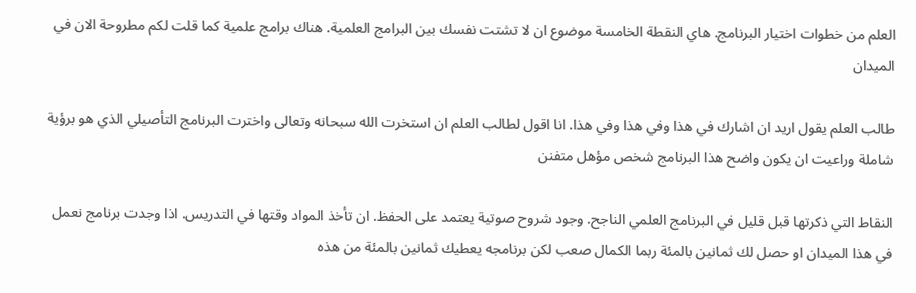العلم من خطوات اختيار البرنامج. هاي النقطة الخامسة موضوع ان لا تشتت نفسك بين البرامج العلمية. هناك برامج علمية كما قلت لكم مطروحة الان في الميدان

طالب العلم يقول اريد ان اشارك في هذا وفي هذا وفي هذا. انا اقول لطالب العلم ان استخرت الله سبحانه وتعالى واخترت البرنامج التأصيلي الذي هو برؤية شاملة وراعيت ان يكون واضح هذا البرنامج شخص مؤهل متفنن

النقاط التي ذكرتها قبل قليل في البرنامج العلمي الناجح. وجود شروح صوتية يعتمد على الحفظ. ان تأخذ المواد وقتها في التدريس. اذا وجدت برنامج نعمل في هذا الميدان او حصل لك ثمانين بالمئة ربما الكمال صعب لكن برنامجه يعطيك ثمانين بالمئة من هذه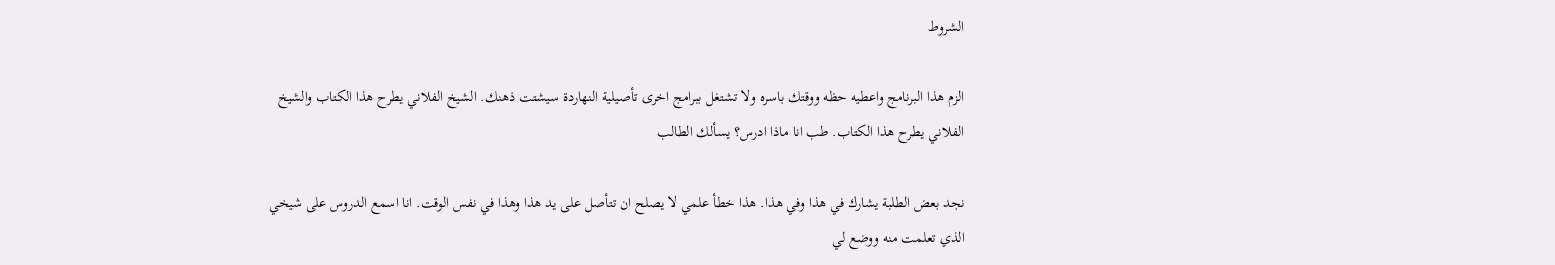الشروط

الزم هذا البرنامج واعطيه حظه ووقتك باسره ولا تشتغل ببرامج اخرى تأصيلية النهاردة سيشتت ذهنك. الشيخ الفلاني يطرح هذا الكتاب والشيخ الفلاني يطرح هذا الكتاب. طب انا ماذا ادرس؟ يسألك الطالب

نجد بعض الطلبة يشارك في هذا وفي هذا. هذا خطأ علمي لا يصلح ان تتأصل على يد هذا وهذا في نفس الوقت. انا اسمع الدروس على شيخي الذي تعلمت منه ووضع لي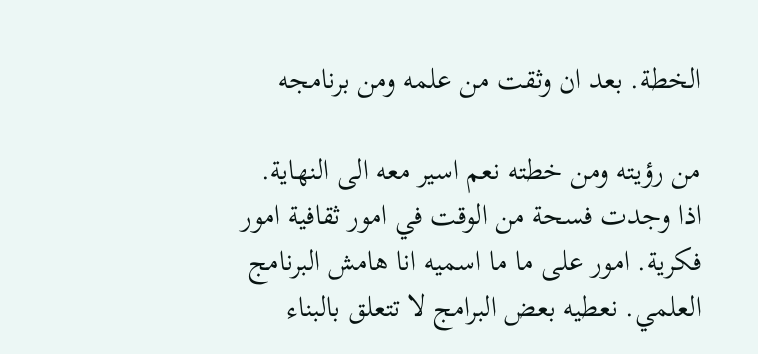الخطة. بعد ان وثقت من علمه ومن برنامجه

من رؤيته ومن خطته نعم اسير معه الى النهاية. اذا وجدت فسحة من الوقت في امور ثقافية امور فكرية. امور على ما ما اسميه انا هامش البرنامج العلمي. نعطيه بعض البرامج لا تتعلق بالبناء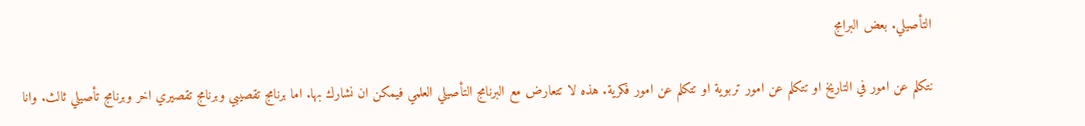التأصيلي. بعض البرامج

نتكلم عن امور في التاريخ او تتكلم عن امور تربوية او تتكلم عن امور فكرية. هذه لا تتعارض مع البرنامج التأصيلي العلمي فيمكن ان نشارك بها. اما برنامج تقصيبي وبرنامج تقصيري اخر وبرنامج تأصيلي ثالث. وانا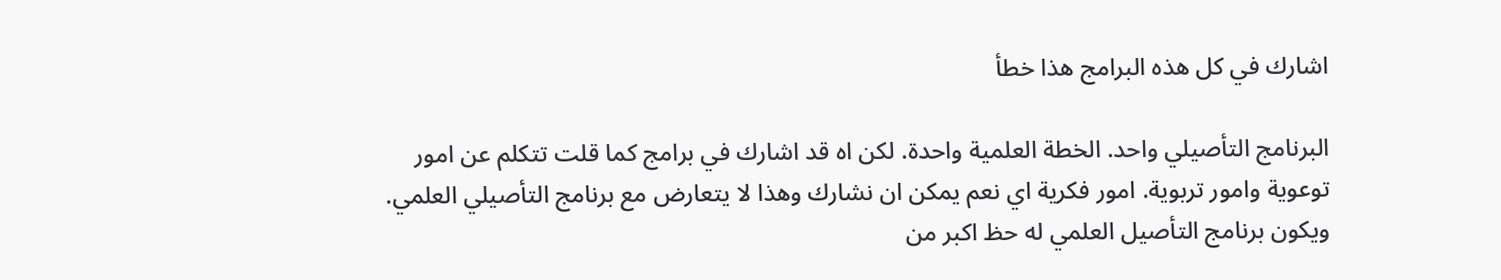اشارك في كل هذه البرامج هذا خطأ

البرنامج التأصيلي واحد. الخطة العلمية واحدة. لكن اه قد اشارك في برامج كما قلت تتكلم عن امور توعوية وامور تربوية. امور فكرية اي نعم يمكن ان نشارك وهذا لا يتعارض مع برنامج التأصيلي العلمي. ويكون برنامج التأصيل العلمي له حظ اكبر من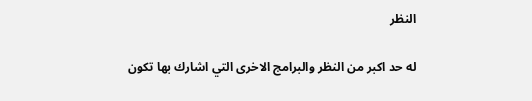النظر

له حد اكبر من النظر والبرامج الاخرى التي اشارك بها تكون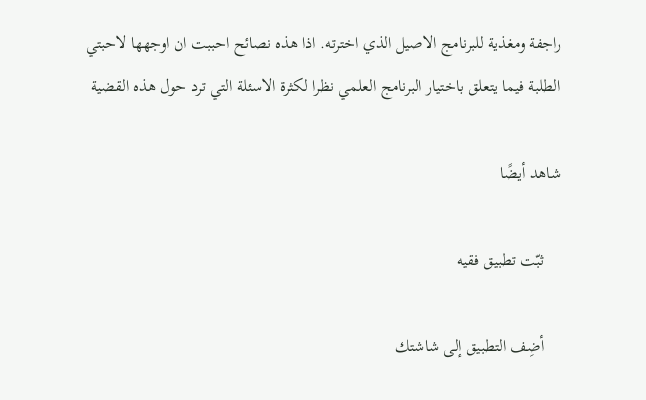راجفة ومغذية للبرنامج الاصيل الذي اخترته. اذا هذه نصائح احببت ان اوجهها لاحبتي الطلبة فيما يتعلق باختيار البرنامج العلمي نظرا لكثرة الاسئلة التي ترد حول هذه القضية

شاهد أيضًا

    ثبّت تطبيق فقيه

    أضِف التطبيق إلى شاشتك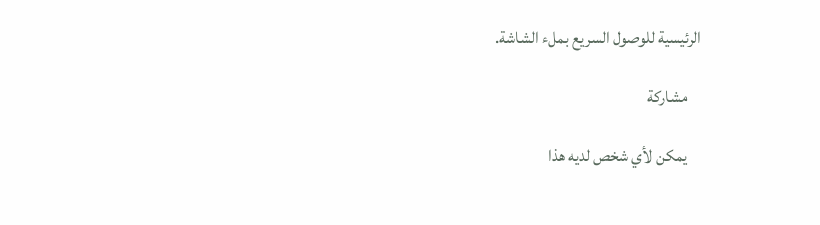الرئيسية للوصول السريع بملء الشاشة.

    مشاركة

    يمكن لأي شخص لديه هذا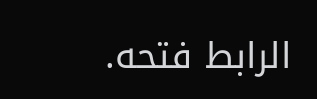الرابط فتحه.